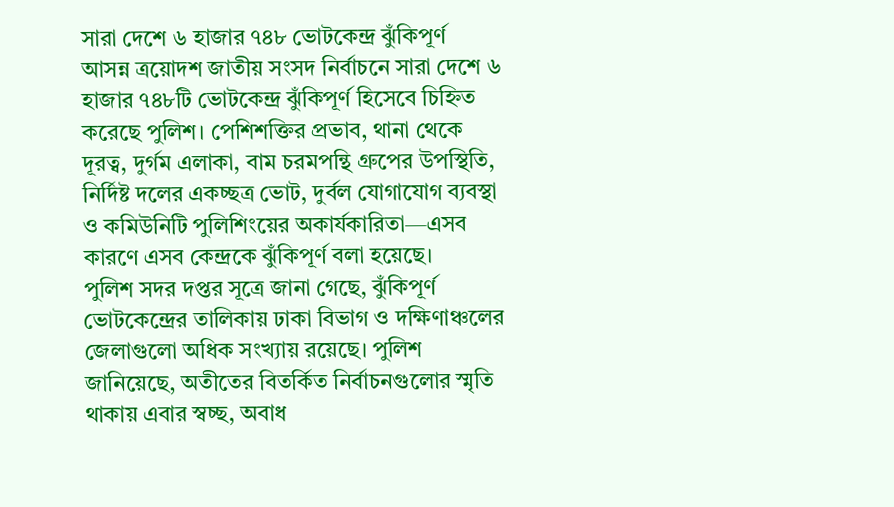সারা দেশে ৬ হাজার ৭৪৮ ভোটকেন্দ্র ঝুঁকিপূর্ণ
আসন্ন ত্রয়োদশ জাতীয় সংসদ নির্বাচনে সারা দেশে ৬ হাজার ৭৪৮টি ভোটকেন্দ্র ঝুঁকিপূর্ণ হিসেবে চিহ্নিত করেছে পুলিশ। পেশিশক্তির প্রভাব, থানা থেকে দূরত্ব, দুর্গম এলাকা, বাম চরমপন্থি গ্রুপের উপস্থিতি, নির্দিষ্ট দলের একচ্ছত্র ভোট, দুর্বল যোগাযোগ ব্যবস্থা ও কমিউনিটি পুলিশিংয়ের অকার্যকারিতা—এসব কারণে এসব কেন্দ্রকে ঝুঁকিপূর্ণ বলা হয়েছে।
পুলিশ সদর দপ্তর সূত্রে জানা গেছে, ঝুঁকিপূর্ণ ভোটকেন্দ্রের তালিকায় ঢাকা বিভাগ ও দক্ষিণাঞ্চলের জেলাগুলো অধিক সংখ্যায় রয়েছে। পুলিশ জানিয়েছে, অতীতের বিতর্কিত নির্বাচনগুলোর স্মৃতি থাকায় এবার স্বচ্ছ, অবাধ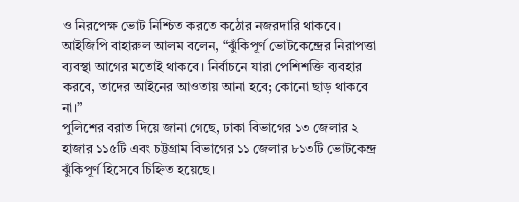ও নিরপেক্ষ ভোট নিশ্চিত করতে কঠোর নজরদারি থাকবে।
আইজিপি বাহারুল আলম বলেন, “ঝুঁকিপূর্ণ ভোটকেন্দ্রের নিরাপত্তা ব্যবস্থা আগের মতোই থাকবে। নির্বাচনে যারা পেশিশক্তি ব্যবহার করবে, তাদের আইনের আওতায় আনা হবে; কোনো ছাড় থাকবে না।”
পুলিশের বরাত দিয়ে জানা গেছে, ঢাকা বিভাগের ১৩ জেলার ২ হাজার ১১৫টি এবং চট্টগ্রাম বিভাগের ১১ জেলার ৮১৩টি ভোটকেন্দ্র ঝুঁকিপূর্ণ হিসেবে চিহ্নিত হয়েছে।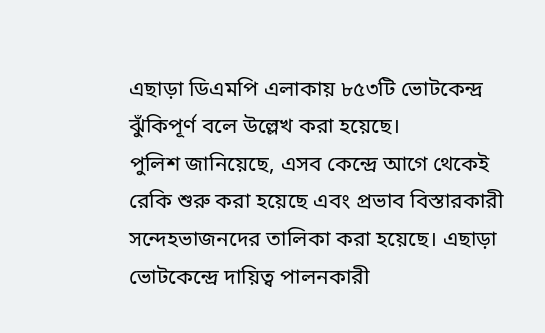এছাড়া ডিএমপি এলাকায় ৮৫৩টি ভোটকেন্দ্র ঝুঁকিপূর্ণ বলে উল্লেখ করা হয়েছে।
পুলিশ জানিয়েছে, এসব কেন্দ্রে আগে থেকেই রেকি শুরু করা হয়েছে এবং প্রভাব বিস্তারকারী সন্দেহভাজনদের তালিকা করা হয়েছে। এছাড়া ভোটকেন্দ্রে দায়িত্ব পালনকারী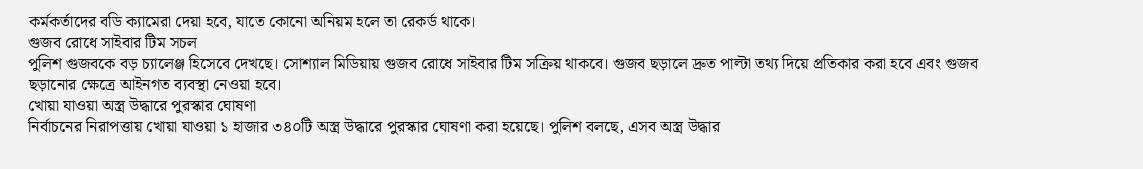কর্মকর্তাদের বডি ক্যামেরা দেয়া হবে, যাতে কোনো অনিয়ম হলে তা রেকর্ড থাকে।
গুজব রোধে সাইবার টিম সচল
পুলিশ গুজবকে বড় চ্যালেঞ্জ হিসেবে দেখছে। সোশ্যাল মিডিয়ায় গুজব রোধে সাইবার টিম সক্রিয় থাকবে। গুজব ছড়ালে দ্রুত পাল্টা তথ্য দিয়ে প্রতিকার করা হবে এবং গুজব ছড়ানোর ক্ষেত্রে আইনগত ব্যবস্থা নেওয়া হবে।
খোয়া যাওয়া অস্ত্র উদ্ধারে পুরস্কার ঘোষণা
নির্বাচনের নিরাপত্তায় খোয়া যাওয়া ১ হাজার ৩৪০টি অস্ত্র উদ্ধারে পুরস্কার ঘোষণা করা হয়েছে। পুলিশ বলছে, এসব অস্ত্র উদ্ধার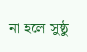না হলে সুষ্ঠু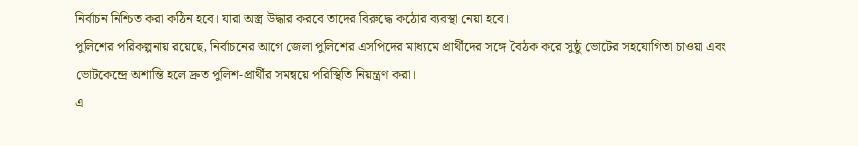নির্বাচন নিশ্চিত করা কঠিন হবে। যারা অস্ত্র উদ্ধার করবে তাদের বিরুদ্ধে কঠোর ব্যবস্থা নেয়া হবে।
পুলিশের পরিকল্পনায় রয়েছে, নির্বাচনের আগে জেলা পুলিশের এসপিদের মাধ্যমে প্রার্থীদের সঙ্গে বৈঠক করে সুষ্ঠু ভোটের সহযোগিতা চাওয়া এবং ভোটকেন্দ্রে অশান্তি হলে দ্রুত পুলিশ-প্রার্থীর সমন্বয়ে পরিস্থিতি নিয়ন্ত্রণ করা।
এ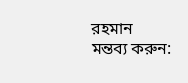রহমান
মন্তব্য করুন: